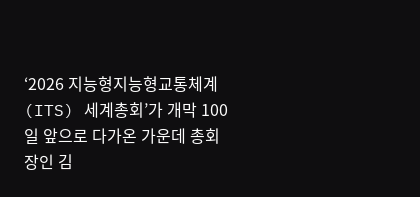‘2026 지능형지능형교통체계(ITS) 세계총회’가 개막 100일 앞으로 다가온 가운데 총회장인 김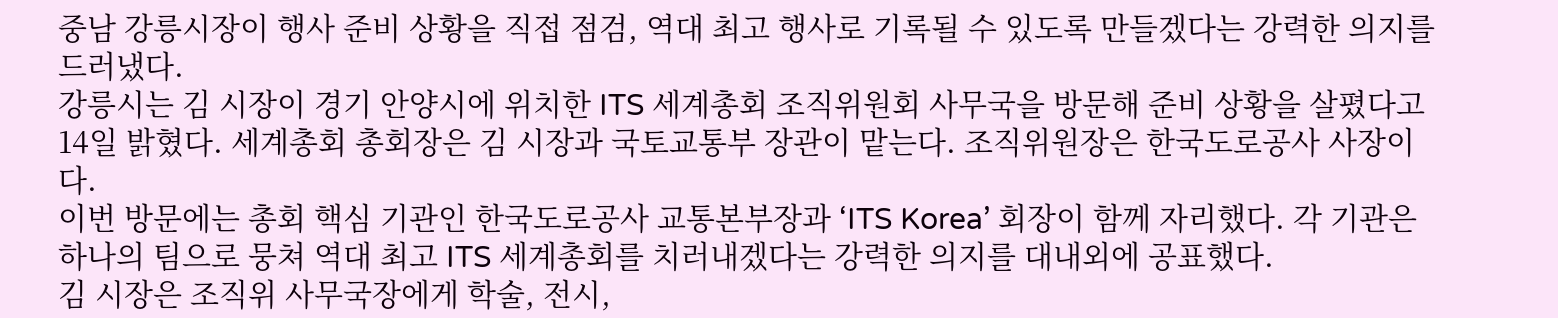중남 강릉시장이 행사 준비 상황을 직접 점검, 역대 최고 행사로 기록될 수 있도록 만들겠다는 강력한 의지를 드러냈다.
강릉시는 김 시장이 경기 안양시에 위치한 ITS 세계총회 조직위원회 사무국을 방문해 준비 상황을 살폈다고 14일 밝혔다. 세계총회 총회장은 김 시장과 국토교통부 장관이 맡는다. 조직위원장은 한국도로공사 사장이다.
이번 방문에는 총회 핵심 기관인 한국도로공사 교통본부장과 ‘ITS Korea’ 회장이 함께 자리했다. 각 기관은 하나의 팀으로 뭉쳐 역대 최고 ITS 세계총회를 치러내겠다는 강력한 의지를 대내외에 공표했다.
김 시장은 조직위 사무국장에게 학술, 전시,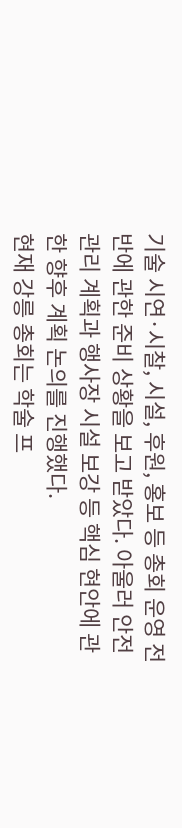기술 시연·시찰, 시설, 후원, 홍보 등 총회 운영 전반에 관한 준비 상황을 보고 받았다. 아울러 안전관리 계획과 행사장 시설 보강 등 핵심 현안에 관한 향후 계획 논의를 진행했다.
현재 강릉 총회는 학술 프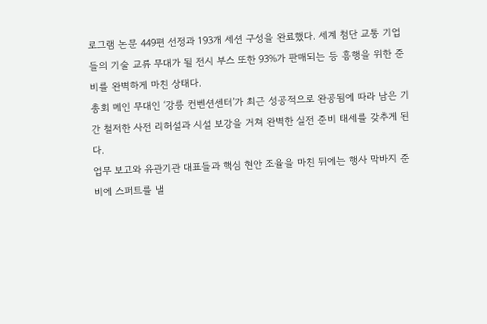로그램 논문 449편 선정과 193개 세션 구성을 완료했다. 세계 첨단 교통 기업들의 기술 교류 무대가 될 전시 부스 또한 93%가 판매되는 등 흥행을 위한 준비를 완벽하게 마친 상태다.
총회 메인 무대인 ‘강릉 컨벤션센터’가 최근 성공적으로 완공됨에 따라 남은 기간 철저한 사전 리허설과 시설 보강을 거쳐 완벽한 실전 준비 태세를 갖추게 된다.
업무 보고와 유관기관 대표들과 핵심 현안 조율을 마친 뒤에는 행사 막바지 준비에 스퍼트를 낼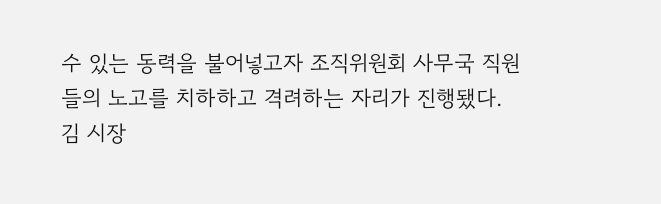수 있는 동력을 불어넣고자 조직위원회 사무국 직원들의 노고를 치하하고 격려하는 자리가 진행됐다.
김 시장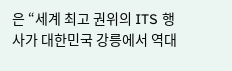은 “세계 최고 권위의 ITS 행사가 대한민국 강릉에서 역대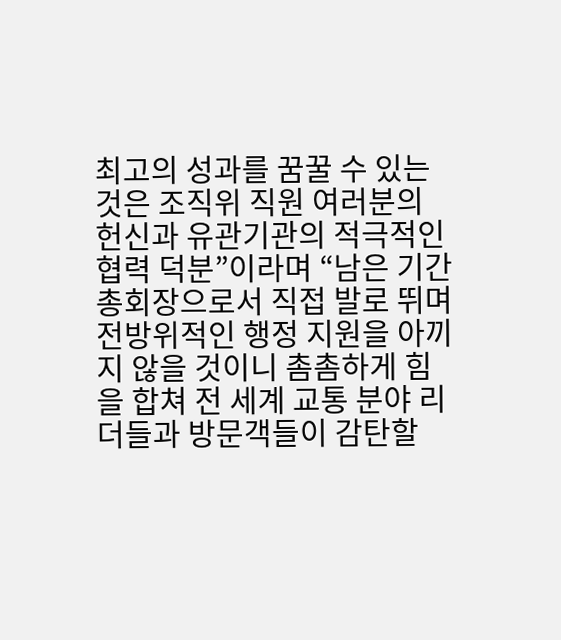최고의 성과를 꿈꿀 수 있는 것은 조직위 직원 여러분의 헌신과 유관기관의 적극적인 협력 덕분”이라며 “남은 기간 총회장으로서 직접 발로 뛰며 전방위적인 행정 지원을 아끼지 않을 것이니 촘촘하게 힘을 합쳐 전 세계 교통 분야 리더들과 방문객들이 감탄할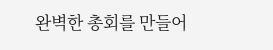완벽한 총회를 만들어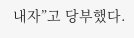내자”고 당부했다.